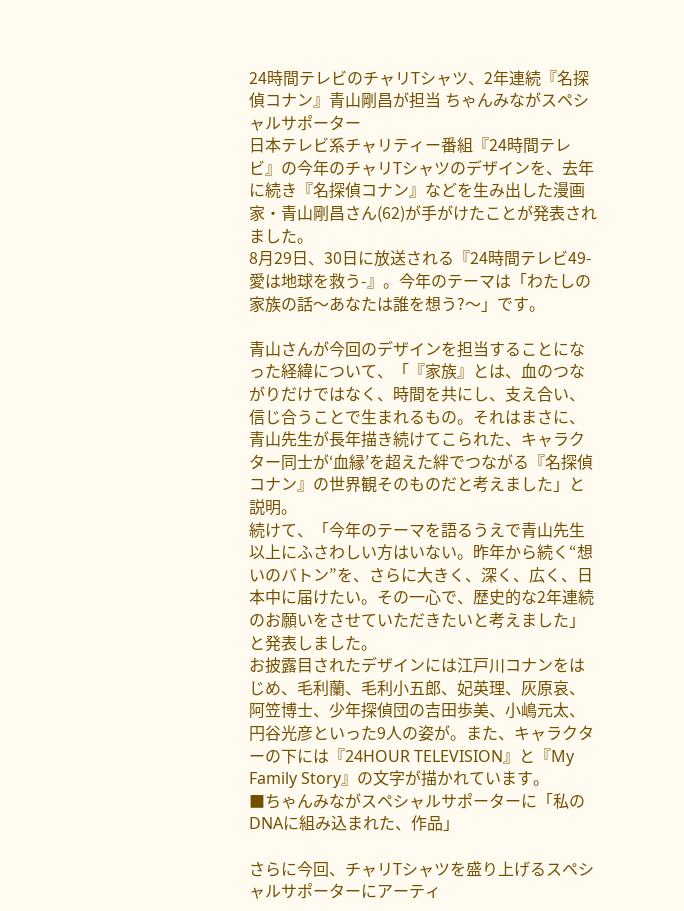24時間テレビのチャリTシャツ、2年連続『名探偵コナン』青山剛昌が担当 ちゃんみながスペシャルサポーター
日本テレビ系チャリティー番組『24時間テレビ』の今年のチャリTシャツのデザインを、去年に続き『名探偵コナン』などを生み出した漫画家・青山剛昌さん(62)が手がけたことが発表されました。
8月29日、30日に放送される『24時間テレビ49-愛は地球を救う-』。今年のテーマは「わたしの家族の話〜あなたは誰を想う?〜」です。

青山さんが今回のデザインを担当することになった経緯について、「『家族』とは、血のつながりだけではなく、時間を共にし、支え合い、信じ合うことで生まれるもの。それはまさに、青山先生が長年描き続けてこられた、キャラクター同士が‘血縁’を超えた絆でつながる『名探偵コナン』の世界観そのものだと考えました」と説明。
続けて、「今年のテーマを語るうえで青山先生以上にふさわしい方はいない。昨年から続く“想いのバトン”を、さらに大きく、深く、広く、日本中に届けたい。その一心で、歴史的な2年連続のお願いをさせていただきたいと考えました」と発表しました。
お披露目されたデザインには江戸川コナンをはじめ、毛利蘭、毛利小五郎、妃英理、灰原哀、阿笠博士、少年探偵団の吉田歩美、小嶋元太、円谷光彦といった9人の姿が。また、キャラクターの下には『24HOUR TELEVISION』と『My Family Story』の文字が描かれています。
■ちゃんみながスペシャルサポーターに「私のDNAに組み込まれた、作品」

さらに今回、チャリTシャツを盛り上げるスペシャルサポーターにアーティ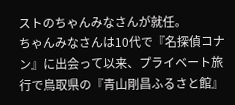ストのちゃんみなさんが就任。
ちゃんみなさんは10代で『名探偵コナン』に出会って以来、プライベート旅行で鳥取県の『青山剛昌ふるさと館』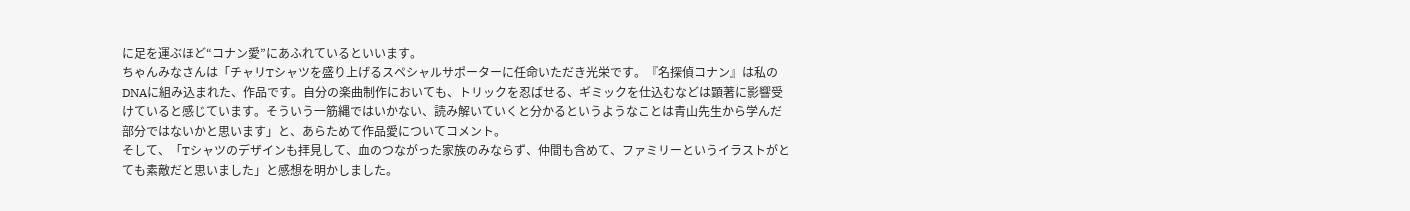に足を運ぶほど“コナン愛”にあふれているといいます。
ちゃんみなさんは「チャリTシャツを盛り上げるスペシャルサポーターに任命いただき光栄です。『名探偵コナン』は私のDNAに組み込まれた、作品です。自分の楽曲制作においても、トリックを忍ばせる、ギミックを仕込むなどは顕著に影響受けていると感じています。そういう一筋縄ではいかない、読み解いていくと分かるというようなことは青山先生から学んだ部分ではないかと思います」と、あらためて作品愛についてコメント。
そして、「Tシャツのデザインも拝見して、血のつながった家族のみならず、仲間も含めて、ファミリーというイラストがとても素敵だと思いました」と感想を明かしました。